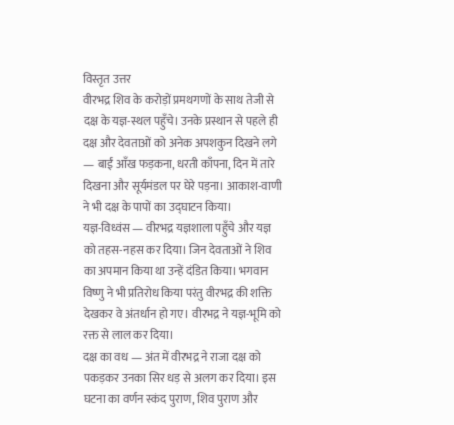विस्तृत उत्तर
वीरभद्र शिव के करोड़ों प्रमथगणों के साथ तेजी से दक्ष के यज्ञ-स्थल पहुँचे। उनके प्रस्थान से पहले ही दक्ष और देवताओं को अनेक अपशकुन दिखने लगे — बाईं आँख फड़कना, धरती काँपना, दिन में तारे दिखना और सूर्यमंडल पर घेरे पड़ना। आकाश-वाणी ने भी दक्ष के पापों का उद्घाटन किया।
यज्ञ-विध्वंस — वीरभद्र यज्ञशाला पहुँचे और यज्ञ को तहस-नहस कर दिया। जिन देवताओं ने शिव का अपमान किया था उन्हें दंडित किया। भगवान विष्णु ने भी प्रतिरोध किया परंतु वीरभद्र की शक्ति देखकर वे अंतर्धान हो गए। वीरभद्र ने यज्ञ-भूमि को रक्त से लाल कर दिया।
दक्ष का वध — अंत में वीरभद्र ने राजा दक्ष को पकड़कर उनका सिर धड़ से अलग कर दिया। इस घटना का वर्णन स्कंद पुराण, शिव पुराण और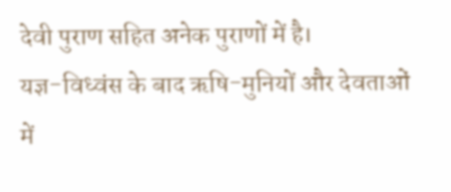देवी पुराण सहित अनेक पुराणों में है।
यज्ञ-विध्वंस के बाद ऋषि-मुनियों और देवताओं में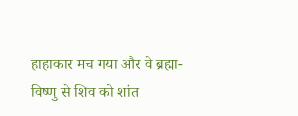हाहाकार मच गया और वे ब्रह्मा-विष्णु से शिव को शांत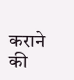कराने की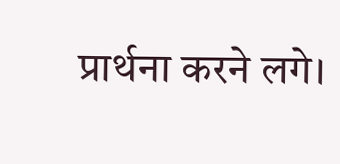प्रार्थना करने लगे।